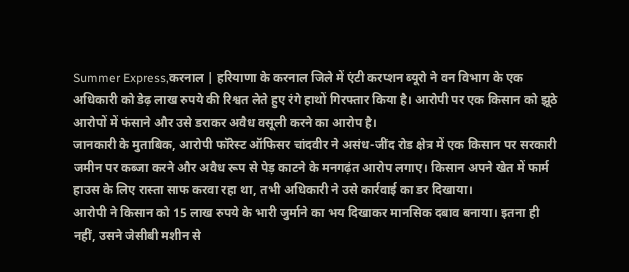Summer Express,करनाल | हरियाणा के करनाल जिले में एंटी करप्शन ब्यूरो ने वन विभाग के एक अधिकारी को डेढ़ लाख रुपये की रिश्वत लेते हुए रंगे हाथों गिरफ्तार किया है। आरोपी पर एक किसान को झूठे आरोपों में फंसाने और उसे डराकर अवैध वसूली करने का आरोप है।
जानकारी के मुताबिक, आरोपी फॉरेस्ट ऑफिसर चांदवीर ने असंध-जींद रोड क्षेत्र में एक किसान पर सरकारी जमीन पर कब्जा करने और अवैध रूप से पेड़ काटने के मनगढ़ंत आरोप लगाए। किसान अपने खेत में फार्म हाउस के लिए रास्ता साफ करवा रहा था, तभी अधिकारी ने उसे कार्रवाई का डर दिखाया।
आरोपी ने किसान को 15 लाख रुपये के भारी जुर्माने का भय दिखाकर मानसिक दबाव बनाया। इतना ही नहीं, उसने जेसीबी मशीन से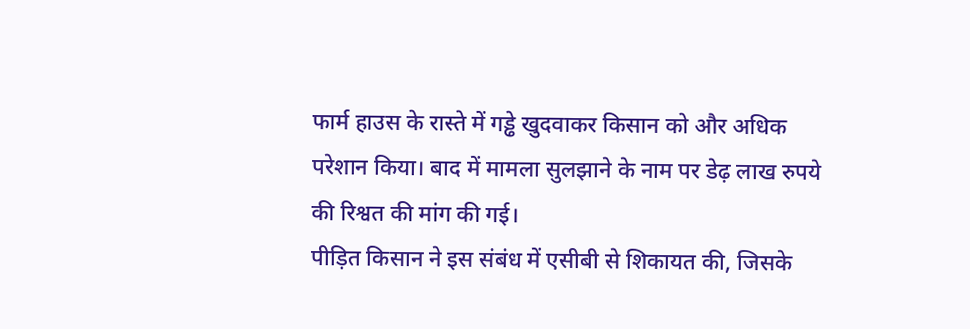फार्म हाउस के रास्ते में गड्ढे खुदवाकर किसान को और अधिक परेशान किया। बाद में मामला सुलझाने के नाम पर डेढ़ लाख रुपये की रिश्वत की मांग की गई।
पीड़ित किसान ने इस संबंध में एसीबी से शिकायत की, जिसके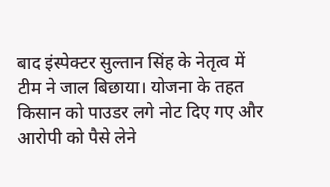बाद इंस्पेक्टर सुल्तान सिंह के नेतृत्व में टीम ने जाल बिछाया। योजना के तहत किसान को पाउडर लगे नोट दिए गए और आरोपी को पैसे लेने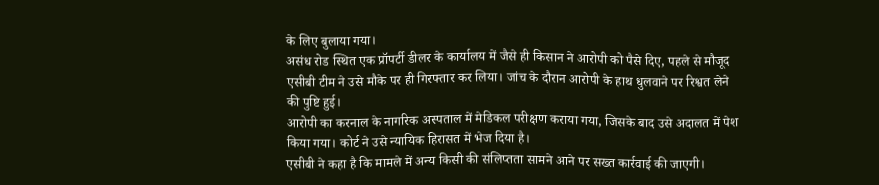के लिए बुलाया गया।
असंध रोड स्थित एक प्रॉपर्टी डीलर के कार्यालय में जैसे ही किसान ने आरोपी को पैसे दिए, पहले से मौजूद एसीबी टीम ने उसे मौके पर ही गिरफ्तार कर लिया। जांच के दौरान आरोपी के हाथ धुलवाने पर रिश्वत लेने की पुष्टि हुई।
आरोपी का करनाल के नागरिक अस्पताल में मेडिकल परीक्षण कराया गया, जिसके बाद उसे अदालत में पेश किया गया। कोर्ट ने उसे न्यायिक हिरासत में भेज दिया है।
एसीबी ने कहा है कि मामले में अन्य किसी की संलिप्तता सामने आने पर सख्त कार्रवाई की जाएगी।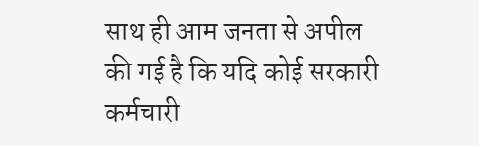साथ ही आम जनता से अपील की गई है कि यदि कोई सरकारी कर्मचारी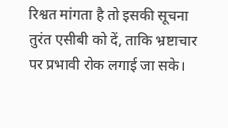रिश्वत मांगता है तो इसकी सूचना तुरंत एसीबी को दें, ताकि भ्रष्टाचार पर प्रभावी रोक लगाई जा सके।